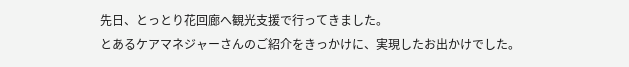先日、とっとり花回廊へ観光支援で行ってきました。
とあるケアマネジャーさんのご紹介をきっかけに、実現したお出かけでした。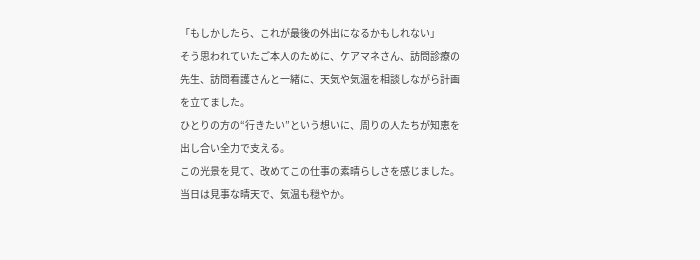「もしかしたら、これが最後の外出になるかもしれない」
そう思われていたご本人のために、ケアマネさん、訪問診療の先生、訪問看護さんと一緒に、天気や気温を相談しながら計画を立てました。
ひとりの方の“行きたい”という想いに、周りの人たちが知恵を出し合い全力で支える。
この光景を見て、改めてこの仕事の素晴らしさを感じました。
当日は見事な晴天で、気温も穏やか。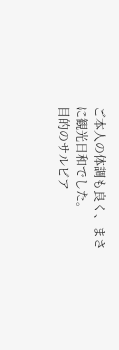ご本人の体調も良く、まさに観光日和でした。
目的のサルビア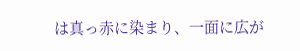は真っ赤に染まり、一面に広が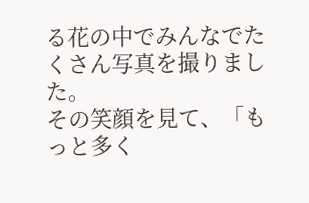る花の中でみんなでたくさん写真を撮りました。
その笑顔を見て、「もっと多く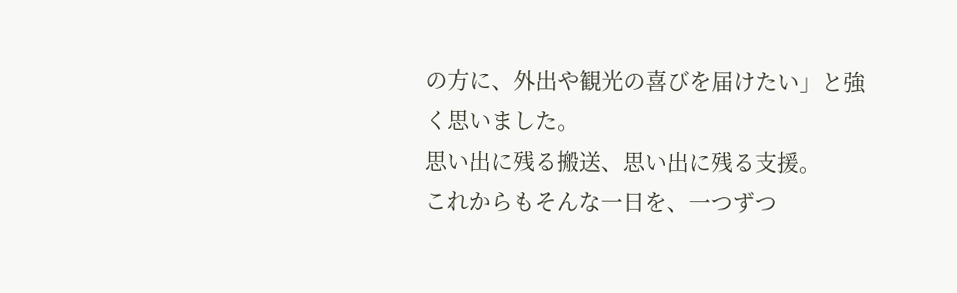の方に、外出や観光の喜びを届けたい」と強く思いました。
思い出に残る搬送、思い出に残る支援。
これからもそんな一日を、一つずつ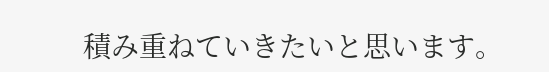積み重ねていきたいと思います。